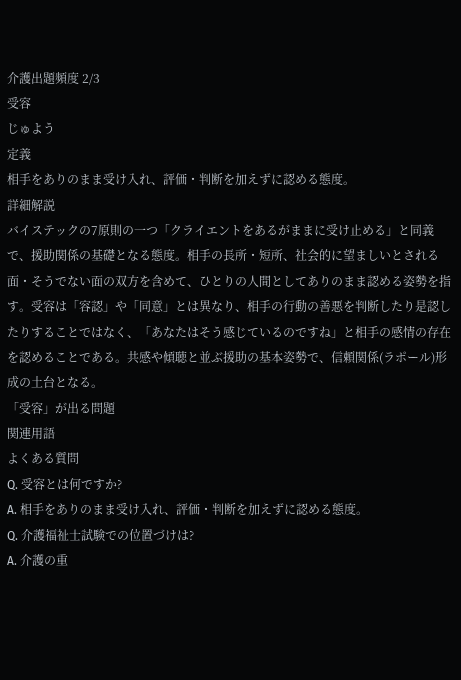介護出題頻度 2/3
受容
じゅよう
定義
相手をありのまま受け入れ、評価・判断を加えずに認める態度。
詳細解説
バイステックの7原則の一つ「クライエントをあるがままに受け止める」と同義で、援助関係の基礎となる態度。相手の長所・短所、社会的に望ましいとされる面・そうでない面の双方を含めて、ひとりの人間としてありのまま認める姿勢を指す。受容は「容認」や「同意」とは異なり、相手の行動の善悪を判断したり是認したりすることではなく、「あなたはそう感じているのですね」と相手の感情の存在を認めることである。共感や傾聴と並ぶ援助の基本姿勢で、信頼関係(ラポール)形成の土台となる。
「受容」が出る問題
関連用語
よくある質問
Q. 受容とは何ですか?
A. 相手をありのまま受け入れ、評価・判断を加えずに認める態度。
Q. 介護福祉士試験での位置づけは?
A. 介護の重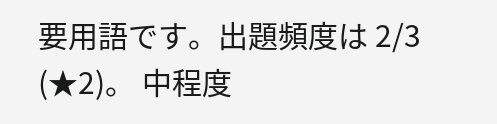要用語です。出題頻度は 2/3 (★2)。 中程度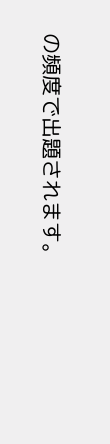の頻度で出題されます。